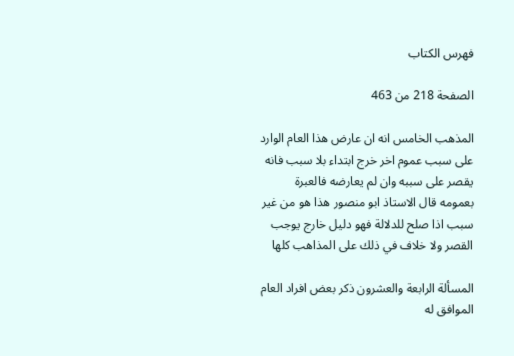فهرس الكتاب

الصفحة 218 من 463

المذهب الخامس انه ان عارض هذا العام الوارد على سبب عموم اخر خرج ابتداء بلا سبب فانه يقصر على سببه وان لم يعارضه فالعبرة بعمومه قال الاستاذ ابو منصور هذا هو من غير سبب اذا صلح للدلالة فهو دليل خارج يوجب القصر ولا خلاف في ذلك على المذاهب كلها

المسألة الرابعة والعشرون ذكر بعض افراد العام الموافق له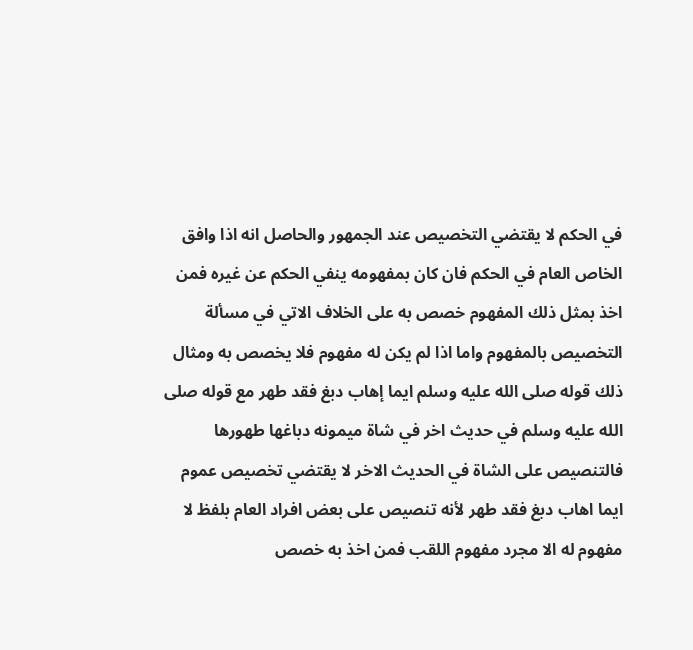في الحكم لا يقتضي التخصيص عند الجمهور والحاصل انه اذا وافق الخاص العام في الحكم فان كان بمفهومه ينفي الحكم عن غيره فمن اخذ بمثل ذلك المفهوم خصص به على الخلاف الاتي في مسألة التخصيص بالمفهوم واما اذا لم يكن له مفهوم فلا يخصص به ومثال ذلك قوله صلى الله عليه وسلم ايما إهاب دبغ فقد طهر مع قوله صلى الله عليه وسلم في حديث اخر في شاة ميمونه دباغها طهورها فالتنصيص على الشاة في الحديث الاخر لا يقتضي تخصيص عموم ايما اهاب دبغ فقد طهر لأنه تنصيص على بعض افراد العام بلفظ لا مفهوم له الا مجرد مفهوم اللقب فمن اخذ به خصص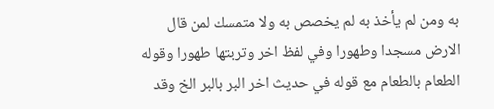به ومن لم يأخذ به لم يخصص به ولا متمسك لمن قال الارض مسجدا وطهورا وفي لفظ اخر وتربتها طهورا وقوله الطعام بالطعام مع قوله في حديث اخر البر بالبر الخ وقد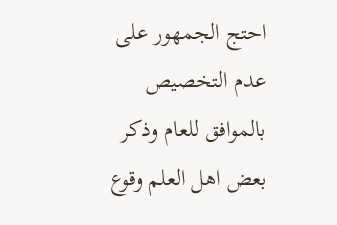احتج الجمهور على عدم التخصيص بالموافق للعام وذكر بعض اهل العلم وقوع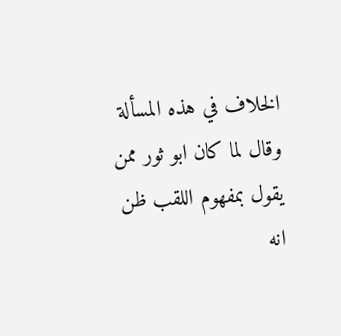الخلاف في هذه المسألة وقال لما كان ابو ثور ممن يقول بمفهوم اللقب ظن انه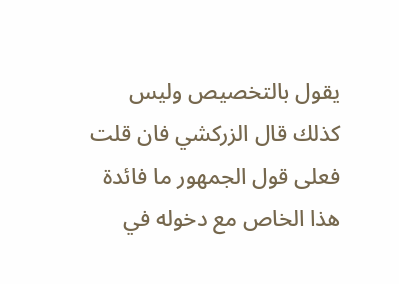يقول بالتخصيص وليس كذلك قال الزركشي فان قلت فعلى قول الجمهور ما فائدة هذا الخاص مع دخوله في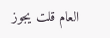العام قلت يجوز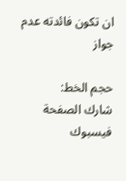ان تكون فائدته عدم جواز

حجم الخط:
شارك الصفحة
فيسبوك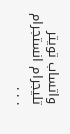واتساب تويتر تليجرام انستجرام
. . .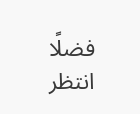فضلًا انتظر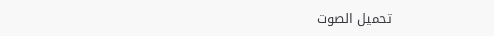تحميل الصوت